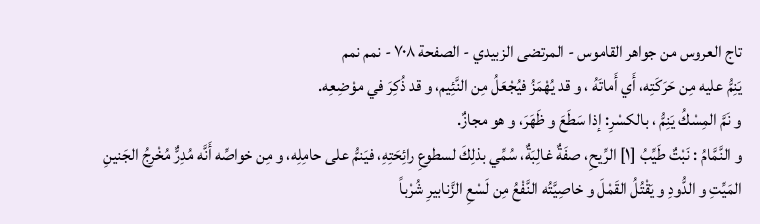تاج العروس من جواهر القاموس - المرتضى الزبيدي - الصفحة ٧٠٨ - نمم نمم
يَنِمُّ عليه مِن حَرَكَتِه، أَي أَماتَهُ ، و قد يُهْمَزُ فيُجْعَلُ مِن النَّئِيم، و قد ذُكِرَ في موْضِعِه.
و نَمَّ المِسْكُ يَنِمُّ ، بالكسْرِ: إذا سَطَعَ و ظَهَرَ، و هو مجازٌ.
و النَّمَّامُ : نَبْتٌ طَيِّبُ [١] الرِّيحِ، صفَةٌ غالِبَةٌ، سُمِّي بذلِكَ لسطوعِ رائِحَتِهِ، فيَنمُّ على حامِلِه، و مِن خواصِّه أَنَّه مُدِرٌّ مُخْرِجُ الجَنينِ المَيِّتِ و الدُّودِ و يَقْتُلُ القَمْلَ و خاصِيَّتُه النَّفْعُ مِن لَسْعِ الزَّنابيرِ شُرْباً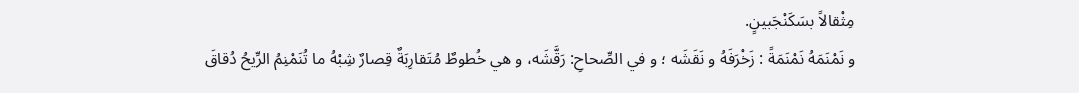مِثْقالاً بسَكَنْجَبينٍ.
و نَمْنَمَهُ نَمْنَمَةً : زَخْرَفَهُ و نَقَشَه ؛ و في الصِّحاحِ: رَقَّشَه، و هي خُطوطٌ مُتَقارِبَةٌ قِصارٌ شِبْهُ ما تُنَمْنِمُ الرِّيحُ دُقاقَ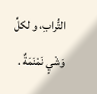التُّرابِ، و لكلِّ وَشْيٍ نَمْنَمَةٌ .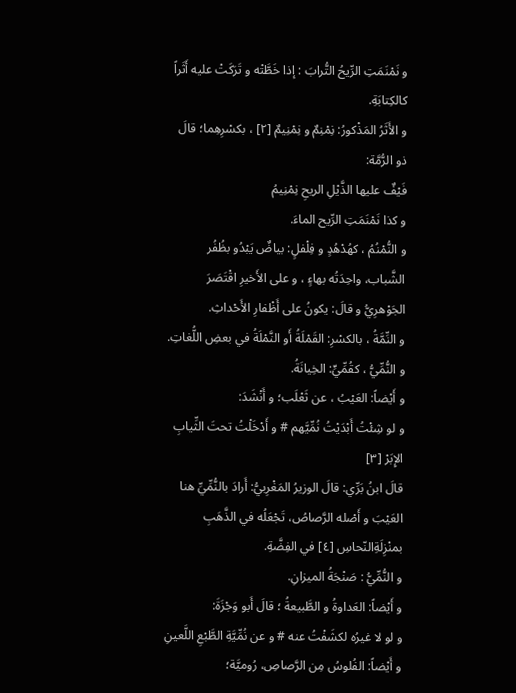و نَمْنَمَتِ الرِّيحُ التُّرابَ : إذا خَطَّتْه و تَرَكَتْ عليه أَثَراً كالكِتابَةِ.
و الأَثَرُ المَذْكورُ: نِمْنِمٌ و نِمْنِيمٌ [٢] ، بكسْرِهِما؛ قالَ ذو الرُّمَّة:
فَيْفٌ عليها الذَّيْلِ الريحِ نِمْنِيمُ
و كذا نَمْنَمَتِ الرِّيح الماءَ.
و النُّمْنُمُ ، كهُدْهُدٍ و فِلْفلٍ: بياضٌ يَبْدُو بظُفُر الشَّباب، واحِدَتُه بهاءٍ ، و على الأَخيرِ اقْتَصَرَ الجَوْهرِيُّ و قالَ: يكونُ على أَظْفارِ الأَحْداثِ.
و النِّمَّةُ ، بالكسْرِ: القَمْلَةُ أَو النَّمْلَةُ في بعضِ اللُّغاتِ.
و النُّمِّيُّ ، كقُمِّيٍّ: الخِيانَةُ.
و أَيْضاً: العَيْبُ ، عن ثَعْلَب؛ و أَنْشَدَ:
و لو شِئْتُ أَبْدَيْتُ نُمِّيَّهم # و أَدْخَلْتُ تحتَ الثِّيابِ الإِبَرْ [٣]
قالَ ابنُ بَرِّي: قالَ الوزيرُ المَغْرِبيُّ: أَرادَ بالنُّمِّيِّ هنا العَيْبَ و أَصْله الرَّصاصُ، تَجْعَلُه في الذَّهَبِ بمنْزِلَةِالنّحاسِ [٤] في الفِضَّةِ.
و النُّمِّيُّ : صَنْجَةُ الميزانِ.
و أَيْضاً: العَداوةُ و الطَّبيعةُ ؛ قالَ أَبو وَجْزَةَ:
و لو لا غيرُه لكشَفْتُ عنه # و عن نُمِّيَّةِ الطَّبْعِ اللَّعينِ
و أَيْضاً: الفُلوسُ مِن الرَّصاصِ، رُوميَّة؛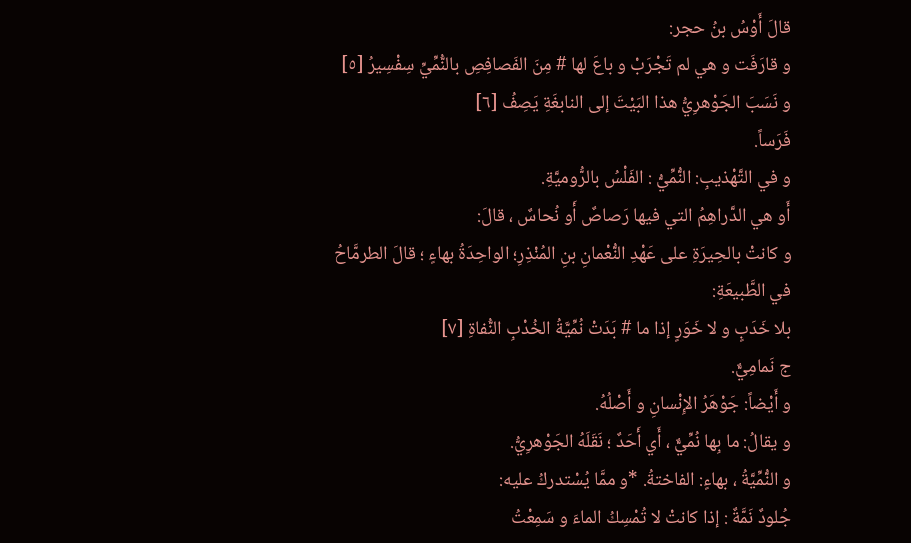قالَ أَوْسُ بنُ حجر:
و قارَفَت و هي لم تَجْرَبْ و باعَ لها # مِنَ الفَصافِصِ بالنُّمِّيِّ سِفْسِيرُ [٥]
و نَسَبَ الجَوْهرِيُّ هذا البَيْتَ إلى النابغَةِ يَصِفُ [٦]
فَرَساً.
و في التَّهْذيبِ: النُّمِّيُّ : الفَلْسُ بالرُّوميَّةِ.
أَو هي الدَّراهِمُ التي فيها رَصاصٌ أَو نُحاسٌ ، قالَ:
و كانتْ بالحِيرَةِ على عَهْدِ النُّعْمانِ بنِ المُنْذِرِ؛ الواحِدَةُ بهاءٍ ؛ قالَ الطرمَّاحُ في الطَّبيعَةِ:
بلا خَدَبٍ و لا خَوَرٍ إذا ما # بَدَتْ نُمِّيَّةُ الخُدْبِ النُّفاةِ [٧]
ج نَمامِيٌّ.
و أَيْضاً: جَوْهَرُ الإِنْسانِ و أَصْلُهُ.
و يقالُ: ما بِها نُمِّيٌّ ، أَي أَحَدٌ ؛ نَقَلَهُ الجَوْهرِيُّ.
و النُّمِّيَّةُ ، بهاءٍ: الفاختةُ. *و ممَّا يُسْتدركُ عليه:
جُلودٌ نَمَّةٌ : إذا كانتْ لا تُمْسِكُ الماءَ و سَمِعْتُ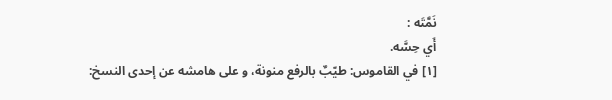نَمَّتَه :
أَي حِسَّه.
[١] في القاموس: طيّبٌ بالرفع منونة، و على هامشه عن إحدى النسخ: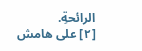الرائحةِ.
[٢] على هامش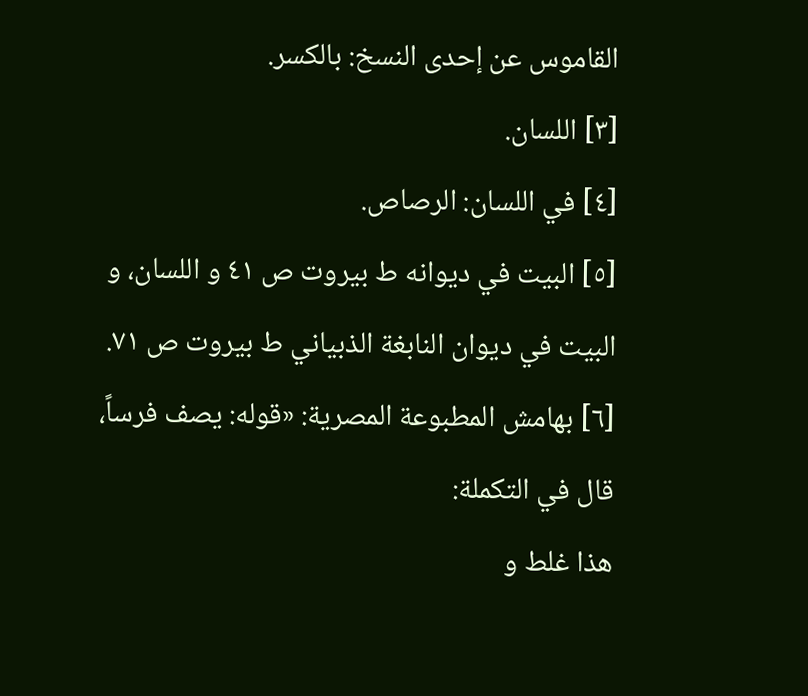القاموس عن إحدى النسخ: بالكسر.
[٣] اللسان.
[٤] في اللسان: الرصاص.
[٥] البيت في ديوانه ط بيروت ص ٤١ و اللسان، و البيت في ديوان النابغة الذبياني ط بيروت ص ٧١.
[٦] بهامش المطبوعة المصرية: «قوله: يصف فرساً، قال في التكملة:
هذا غلط و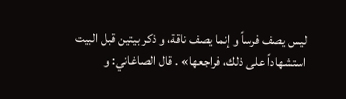ليس يصف فرساً و إنما يصف ناقة، و ذكر بيتين قبل البيت استشهاداً على ذلك، فراجعها» . قال الصاغاني: و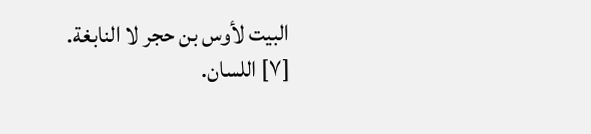البيت لأوس بن حجر لا النابغة.
[٧] اللسان.